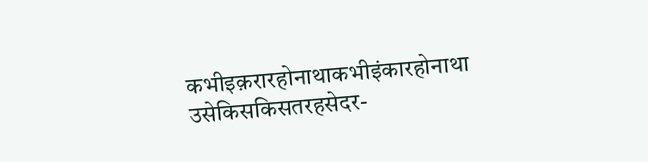कभीइक़रारहोनाथाकभीइंकारहोनाथा
उसेकिसकिसतरहसेदर-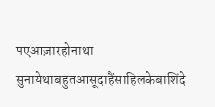पएआज़ारहोनाथा
सुनायेथाबहुतआसूदाहैंसाहिलकेबाशिंदे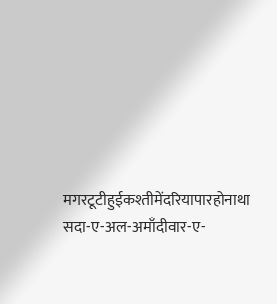मगरटूटीहुईकश्तीमेंदरियापारहोनाथा
सदा-ए-अल-अमाँदीवार-ए-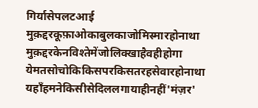गिर्यासेपलटआई
मुक़द्दरकूफ़ाओकाबुलकाजोमिस्मारहोनाथा
मुक़द्दरकेनविश्तेमेंजोलिक्खाहैवहीहोगा
येमतसोचोकिकिसपरकिसतरहसेवारहोनाथा
यहाँहमनेकिसीसेदिललगायाहीनहीं'मंज़र'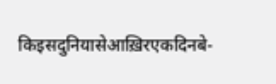किइसदुनियासेआख़िरएकदिनबे-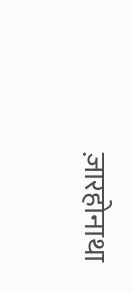ज़ारहोनाथा